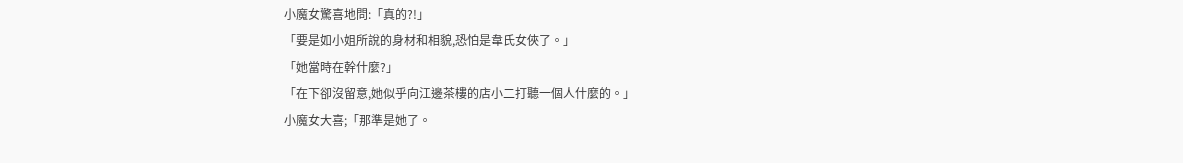小魔女驚喜地問:「真的?!」
「要是如小姐所說的身材和相貌,恐怕是韋氏女俠了。」
「她當時在幹什麼?」
「在下卻沒留意,她似乎向江邊茶樓的店小二打聽一個人什麼的。」
小魔女大喜;「那準是她了。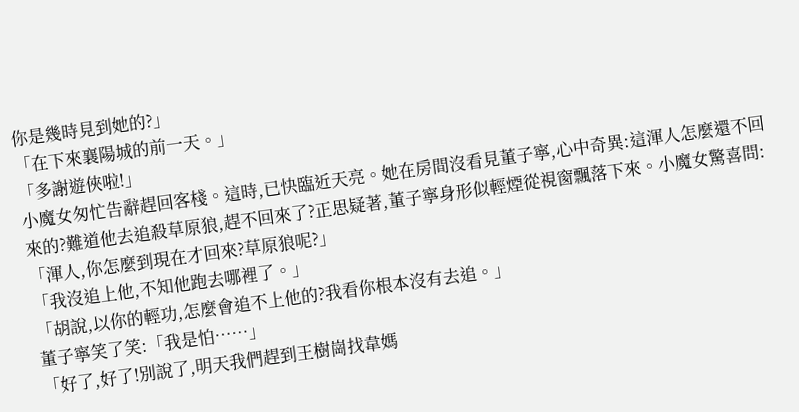你是幾時見到她的?」
「在下來襄陽城的前一天。」
「多謝遊俠啦!」
小魔女匆忙告辭趕回客棧。這時,已快臨近天亮。她在房間沒看見董子寧,心中奇異:這渾人怎麼還不回來的?難道他去追殺草原狼,趕不回來了?正思疑著,董子寧身形似輕煙從視窗飄落下來。小魔女驚喜問:「渾人,你怎麼到現在才回來?草原狼呢?」
「我沒追上他,不知他跑去哪裡了。」
「胡說,以你的輕功,怎麼會追不上他的?我看你根本沒有去追。」
董子寧笑了笑:「我是怕……」
「好了,好了!別說了,明天我們趕到王樹崗找韋媽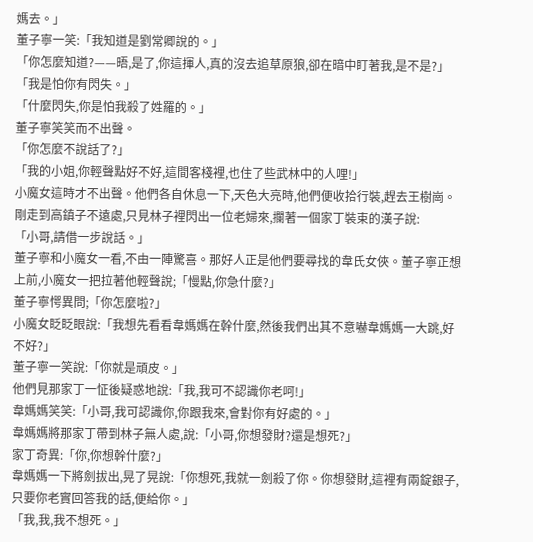媽去。」
董子寧一笑:「我知道是劉常卿說的。」
「你怎麼知道?——晤,是了,你這揮人,真的沒去追草原狼,卻在暗中盯著我,是不是?」
「我是怕你有閃失。」
「什麼閃失,你是怕我殺了姓羅的。」
董子寧笑笑而不出聲。
「你怎麼不說話了?」
「我的小姐,你輕聲點好不好,這間客棧裡,也住了些武林中的人哩!」
小魔女這時才不出聲。他們各自休息一下,天色大亮時,他們便收拾行裝,趕去王樹崗。剛走到高鎮子不遠處,只見林子裡閃出一位老婦來,攔著一個家丁裝束的漢子說:
「小哥,請借一步說話。」
董子寧和小魔女一看,不由一陣驚喜。那好人正是他們要尋找的韋氏女俠。董子寧正想上前,小魔女一把拉著他輕聲說;「慢點,你急什麼?」
董子寧愕異問;「你怎麼啦?」
小魔女眨眨眼說:「我想先看看韋媽媽在幹什麼,然後我們出其不意嚇韋媽媽一大跳,好不好?」
董子寧一笑說:「你就是頑皮。」
他們見那家丁一怔後疑惑地說:「我,我可不認識你老呵!」
韋媽媽笑笑:「小哥,我可認識你,你跟我來,會對你有好處的。」
韋媽媽將那家丁帶到林子無人處,說:「小哥,你想發財?還是想死?」
家丁奇異:「你,你想幹什麼?」
韋媽媽一下將劍拔出,晃了晃說:「你想死,我就一劍殺了你。你想發財,這裡有兩錠銀子,只要你老實回答我的話,便給你。」
「我,我,我不想死。」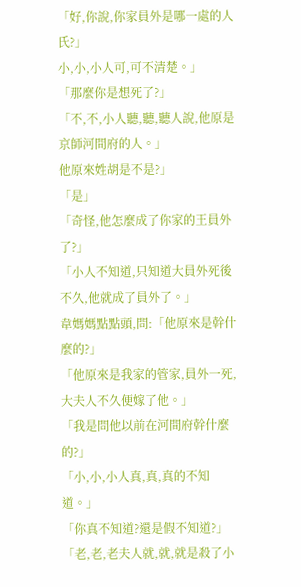「好,你說,你家員外是哪一處的人氏?」
小,小,小人可,可不清楚。」
「那麼你是想死了?」
「不,不,小人聽,聽,聽人說,他原是京師河間府的人。」
他原來姓胡是不是?」
「是」
「奇怪,他怎麼成了你家的王員外了?」
「小人不知道,只知道大員外死後不久,他就成了員外了。」
韋媽媽點點頭,問:「他原來是幹什麼的?」
「他原來是我家的管家,員外一死,大夫人不久便嫁了他。」
「我是問他以前在河間府幹什麼的?」
「小,小,小人真,真,真的不知道。」
「你真不知道?還是假不知道?」
「老,老,老夫人就,就,就是殺了小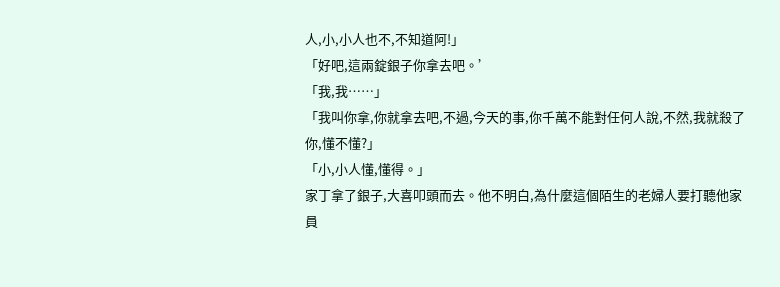人,小,小人也不,不知道阿!」
「好吧,這兩錠銀子你拿去吧。’
「我,我……」
「我叫你拿,你就拿去吧,不過,今天的事,你千萬不能對任何人說,不然,我就殺了你,懂不懂?」
「小,小人懂,懂得。」
家丁拿了銀子,大喜叩頭而去。他不明白,為什麼這個陌生的老婦人要打聽他家員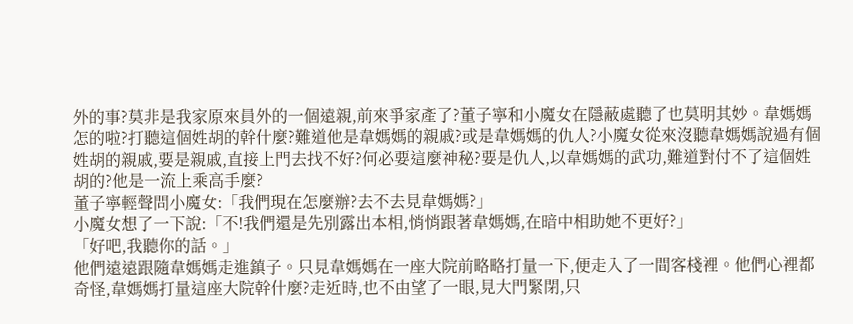外的事?莫非是我家原來員外的一個遠親,前來爭家產了?董子寧和小魔女在隱蔽處聽了也莫明其妙。韋媽媽怎的啦?打聽這個姓胡的幹什麼?難道他是韋媽媽的親戚?或是韋媽媽的仇人?小魔女從來沒聽韋媽媽說過有個姓胡的親戚,要是親戚,直接上門去找不好?何必要這麼神秘?要是仇人,以韋媽媽的武功,難道對付不了這個姓胡的?他是一流上乘高手麼?
董子寧輕聲問小魔女:「我們現在怎麼辦?去不去見韋媽媽?」
小魔女想了一下說:「不!我們還是先別露出本相,悄悄跟著韋媽媽,在暗中相助她不更好?」
「好吧,我聽你的話。」
他們遠遠跟隨韋媽媽走進鎮子。只見韋媽媽在一座大院前略略打量一下,便走入了一間客棧裡。他們心裡都奇怪,韋媽媽打量這座大院幹什麼?走近時,也不由望了一眼,見大門緊閉,只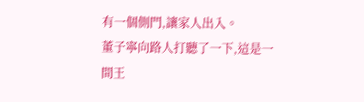有一個側門,讓家人出入。
董子寧向路人打聽了一下,這是一間王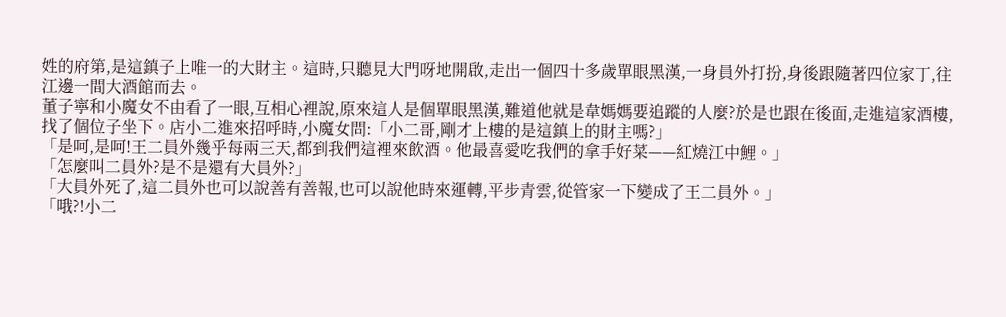姓的府第,是這鎮子上唯一的大財主。這時,只聽見大門呀地開啟,走出一個四十多歲單眼黑漢,一身員外打扮,身後跟隨著四位家丁,往江邊一間大酒館而去。
董子寧和小魔女不由看了一眼,互相心裡說,原來這人是個單眼黑漢,難道他就是韋媽媽要追蹤的人麼?於是也跟在後面,走進這家酒樓,找了個位子坐下。店小二進來招呼時,小魔女問:「小二哥,剛才上樓的是這鎮上的財主嗎?」
「是呵,是呵!王二員外幾乎每兩三天,都到我們這裡來飲酒。他最喜愛吃我們的拿手好菜——紅燒江中鯉。」
「怎麼叫二員外?是不是還有大員外?」
「大員外死了,這二員外也可以說善有善報,也可以說他時來運轉,平步青雲,從管家一下變成了王二員外。」
「哦?!小二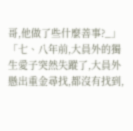哥,他做了些什麼善事?_」
「七、八年前,大員外的獨生愛子突然失蹤了,大員外懸出重金尋找,都沒有找到,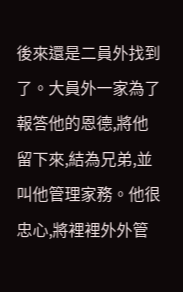後來還是二員外找到了。大員外一家為了報答他的恩德,將他留下來,結為兄弟,並叫他管理家務。他很忠心,將裡裡外外管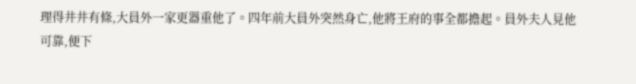理得井井有條,大員外一家更器重他了。四年前大員外突然身亡,他將王府的事全都擔起。員外夫人見他可靠,便下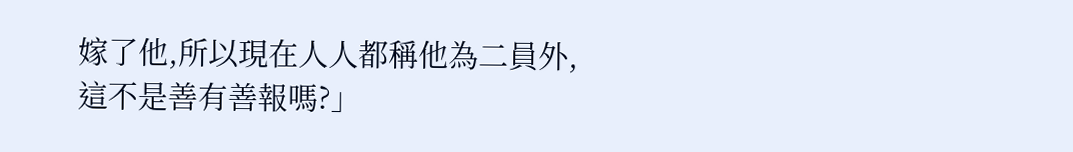嫁了他,所以現在人人都稱他為二員外,這不是善有善報嗎?」